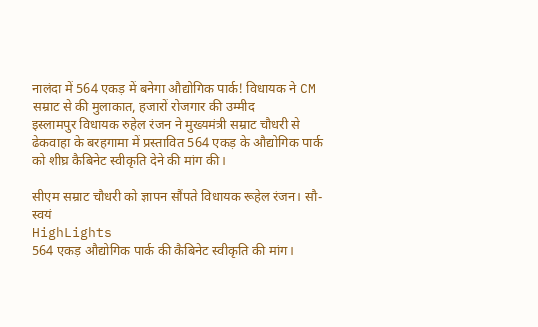नालंदा में 564 एकड़ में बनेगा औद्योगिक पार्क! विधायक ने CM सम्राट से की मुलाकात, हजारों रोजगार की उम्मीद
इस्लामपुर विधायक रुहेल रंजन ने मुख्यमंत्री सम्राट चौधरी से ढेकवाहा के बरहगामा में प्रस्तावित 564 एकड़ के औद्योगिक पार्क को शीघ्र कैबिनेट स्वीकृति देने की मांग की।

सीएम सम्राट चौधरी को ज्ञापन सौंपते विधायक रूहेल रंजन। सौ-स्वयं
HighLights
564 एकड़ औद्योगिक पार्क की कैबिनेट स्वीकृति की मांग।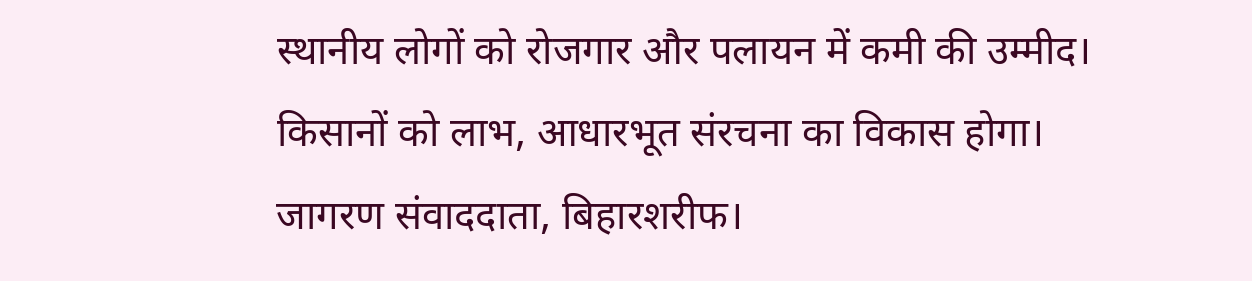स्थानीय लोगों को रोजगार और पलायन में कमी की उम्मीद।
किसानों को लाभ, आधारभूत संरचना का विकास होगा।
जागरण संवाददाता, बिहारशरीफ।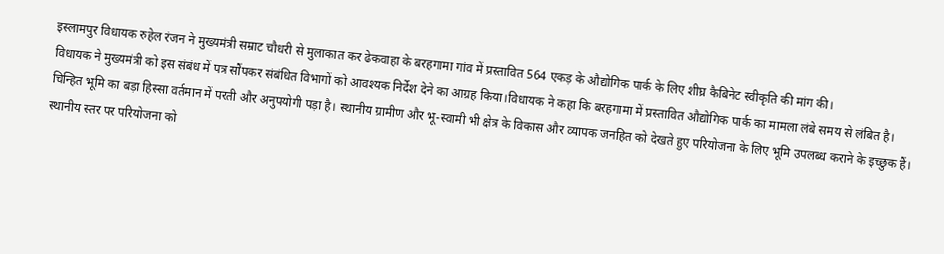इस्लामपुर विधायक रुहेल रंजन ने मुख्यमंत्री सम्राट चौधरी से मुलाकात कर ढेकवाहा के बरहगामा गांव में प्रस्तावित 564 एकड़ के औद्योगिक पार्क के लिए शीघ्र कैबिनेट स्वीकृति की मांग की।
विधायक ने मुख्यमंत्री को इस संबंध में पत्र सौंपकर संबंधित विभागों को आवश्यक निर्देश देने का आग्रह किया।विधायक ने कहा कि बरहगामा में प्रस्तावित औद्योगिक पार्क का मामला लंबे समय से लंबित है।
चिन्हित भूमि का बड़ा हिस्सा वर्तमान में परती और अनुपयोगी पड़ा है। स्थानीय ग्रामीण और भू-स्वामी भी क्षेत्र के विकास और व्यापक जनहित को देखते हुए परियोजना के लिए भूमि उपलब्ध कराने के इच्छुक हैं।
स्थानीय स्तर पर परियोजना को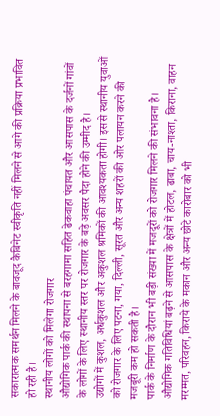सकारात्मक समर्थन मिलने के बावजूद कैबिनेट स्वीकृति नहीं मिलने से आगे की प्रक्रिया प्रभावित हो रही है।
स्थानीय लोगों को मिलेगा रोजगार
औद्योगिक पार्क की स्थापना से बरहगामा सहित ढेकवाहा पंचायत और आसपास के दर्जनों गांवों के लोगों के लिए स्थानीय स्तर पर रोजगार के बड़े अवसर पैदा होने की उम्मीद है।
उद्योगों में कुशल, अर्धकुशल और अकुशल श्रमिकों की आवश्यकता होगी। इससे स्थानीय युवाओं को रोजगार के लिए पटना, गया, दिल्ली, सूरत और अन्य शहरों की ओर पलायन करने की मजबूरी कम हो सकती है।
पार्क के निर्माण के दौरान भी बड़ी संख्या में मजदूरों को रोजगार मिलने की संभावना है। औद्योगिक गतिविधियां बढ़ने से आसपास के क्षेत्रों में होटल, ढाबा, चाय-नाश्ता, किराना, वाहन मरम्मत, परिवहन, किराये के मकान और अन्य छोटे कारोबार को भी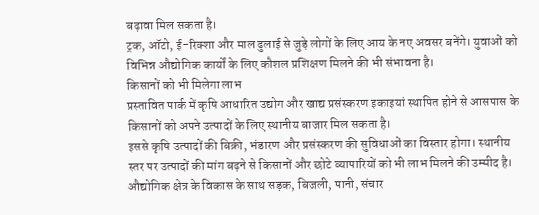बढ़ावा मिल सकता है।
ट्रक, ऑटो, ई-रिक्शा और माल ढुलाई से जुड़े लोगों के लिए आय के नए अवसर बनेंगे। युवाओं को विभिन्न औद्योगिक कार्यों के लिए कौशल प्रशिक्षण मिलने की भी संभावना है।
किसानों को भी मिलेगा लाभ
प्रस्तावित पार्क में कृषि आधारित उद्योग और खाद्य प्रसंस्करण इकाइयां स्थापित होने से आसपास के किसानों को अपने उत्पादों के लिए स्थानीय बाजार मिल सकता है।
इससे कृषि उत्पादों की बिक्री, भंडारण और प्रसंस्करण की सुविधाओं का विस्तार होगा। स्थानीय स्तर पर उत्पादों की मांग बढ़ने से किसानों और छोटे व्यापारियों को भी लाभ मिलने की उम्मीद है।
औद्योगिक क्षेत्र के विकास के साथ सड़क, बिजली, पानी, संचार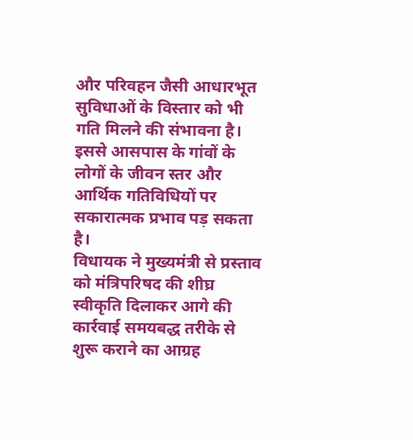और परिवहन जैसी आधारभूत सुविधाओं के विस्तार को भी गति मिलने की संभावना है। इससे आसपास के गांवों के लोगों के जीवन स्तर और आर्थिक गतिविधियों पर सकारात्मक प्रभाव पड़ सकता है।
विधायक ने मुख्यमंत्री से प्रस्ताव को मंत्रिपरिषद की शीघ्र स्वीकृति दिलाकर आगे की कार्रवाई समयबद्ध तरीके से शुरू कराने का आग्रह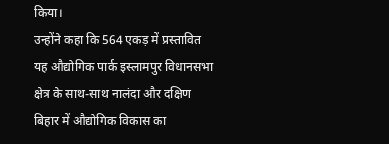किया।
उन्होंने कहा कि 564 एकड़ में प्रस्तावित यह औद्योगिक पार्क इस्लामपुर विधानसभा क्षेत्र के साथ-साथ नालंदा और दक्षिण बिहार में औद्योगिक विकास का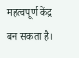महत्वपूर्ण केंद्र बन सकता है।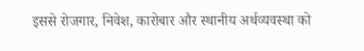इससे रोजगार, निवेश, कारोबार और स्थानीय अर्थव्यवस्था को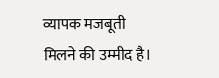व्यापक मजबूती मिलने की उम्मीद है।